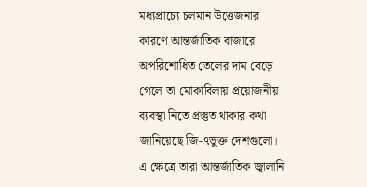মধ্যপ্রাচ্যে চলমান উত্তেজনার কারণে আন্তর্জাতিক বাজারে অপরিশোধিত তেলের দাম বেড়ে গেলে তা মোকাবিলায় প্রয়োজনীয় ব্যবস্থা নিতে প্রস্তুত থাকার কথা জানিয়েছে জি-৭ভুক্ত দেশগুলো। এ ক্ষেত্রে তারা আন্তর্জাতিক জ্বালানি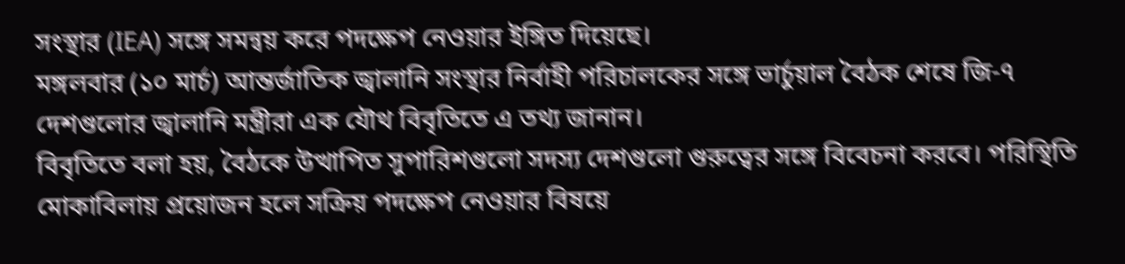সংস্থার (IEA) সঙ্গে সমন্বয় করে পদক্ষেপ নেওয়ার ইঙ্গিত দিয়েছে।
মঙ্গলবার (১০ মার্চ) আন্তর্জাতিক জ্বালানি সংস্থার নির্বাহী পরিচালকের সঙ্গে ভার্চুয়াল বৈঠক শেষে জি-৭ দেশগুলোর জ্বালানি মন্ত্রীরা এক যৌথ বিবৃতিতে এ তথ্য জানান।
বিবৃতিতে বলা হয়, বৈঠকে উত্থাপিত সুপারিশগুলো সদস্য দেশগুলো গুরুত্বের সঙ্গে বিবেচনা করবে। পরিস্থিতি মোকাবিলায় প্রয়োজন হলে সক্রিয় পদক্ষেপ নেওয়ার বিষয়ে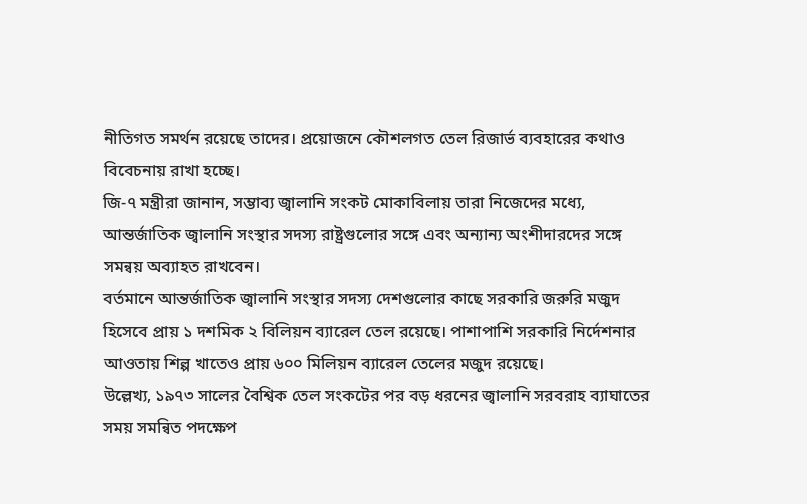নীতিগত সমর্থন রয়েছে তাদের। প্রয়োজনে কৌশলগত তেল রিজার্ভ ব্যবহারের কথাও বিবেচনায় রাখা হচ্ছে।
জি-৭ মন্ত্রীরা জানান, সম্ভাব্য জ্বালানি সংকট মোকাবিলায় তারা নিজেদের মধ্যে, আন্তর্জাতিক জ্বালানি সংস্থার সদস্য রাষ্ট্রগুলোর সঙ্গে এবং অন্যান্য অংশীদারদের সঙ্গে সমন্বয় অব্যাহত রাখবেন।
বর্তমানে আন্তর্জাতিক জ্বালানি সংস্থার সদস্য দেশগুলোর কাছে সরকারি জরুরি মজুদ হিসেবে প্রায় ১ দশমিক ২ বিলিয়ন ব্যারেল তেল রয়েছে। পাশাপাশি সরকারি নির্দেশনার আওতায় শিল্প খাতেও প্রায় ৬০০ মিলিয়ন ব্যারেল তেলের মজুদ রয়েছে।
উল্লেখ্য, ১৯৭৩ সালের বৈশ্বিক তেল সংকটের পর বড় ধরনের জ্বালানি সরবরাহ ব্যাঘাতের সময় সমন্বিত পদক্ষেপ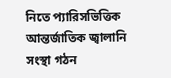নিতে প্যারিসভিত্তিক আন্তর্জাতিক জ্বালানি সংস্থা গঠন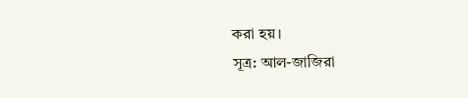করা হয়।
সূত্র: আল-জাজিরা